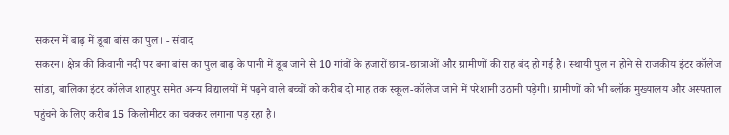सकरन में बाढ़ में डूबा बांस का पुल। - संवाद
सकरन। क्षेत्र की किवानी नदी पर बना बांस का पुल बाढ़ के पानी में डूब जाने से 10 गांवों के हजारों छात्र-छात्राओं और ग्रामीणों की राह बंद हो गई है। स्थायी पुल न होने से राजकीय इंटर कॉलेज सांडा, बालिका इंटर कॉलेज शाहपुर समेत अन्य विद्यालयों में पढ़ने वाले बच्चों को करीब दो माह तक स्कूल-कॉलेज जाने में परेशानी उठानी पड़ेगी। ग्रामीणों को भी ब्लॉक मुख्यालय और अस्पताल पहुंचने के लिए करीब 15 किलोमीटर का चक्कर लगाना पड़ रहा है।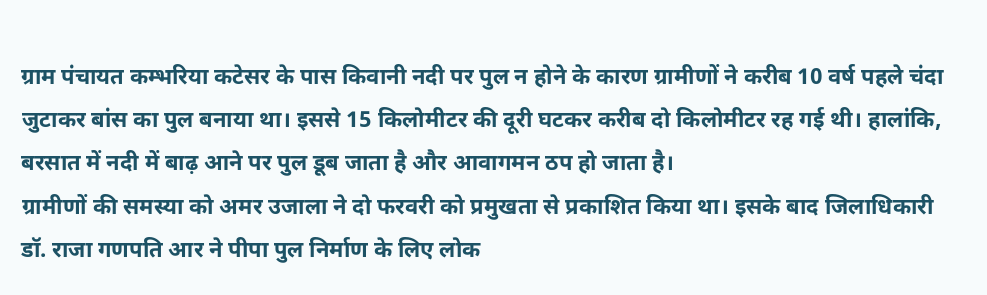ग्राम पंचायत कम्भरिया कटेसर के पास किवानी नदी पर पुल न होने के कारण ग्रामीणों ने करीब 10 वर्ष पहले चंदा जुटाकर बांस का पुल बनाया था। इससे 15 किलोमीटर की दूरी घटकर करीब दो किलोमीटर रह गई थी। हालांकि, बरसात में नदी में बाढ़ आने पर पुल डूब जाता है और आवागमन ठप हो जाता है।
ग्रामीणों की समस्या को अमर उजाला ने दो फरवरी को प्रमुखता से प्रकाशित किया था। इसके बाद जिलाधिकारी डॉ. राजा गणपति आर ने पीपा पुल निर्माण के लिए लोक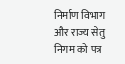निर्माण विभाग और राज्य सेतु निगम को पत्र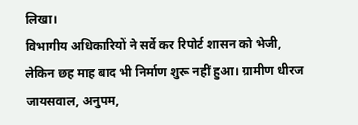लिखा।
विभागीय अधिकारियों ने सर्वे कर रिपोर्ट शासन को भेजी, लेकिन छह माह बाद भी निर्माण शुरू नहीं हुआ। ग्रामीण धीरज जायसवाल, अनुपम,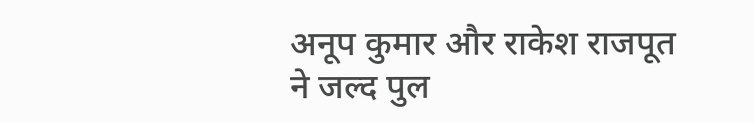अनूप कुमार और राकेश राजपूत ने जल्द पुल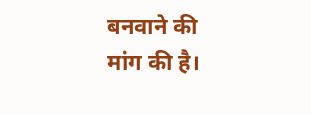बनवाने की मांग की है।